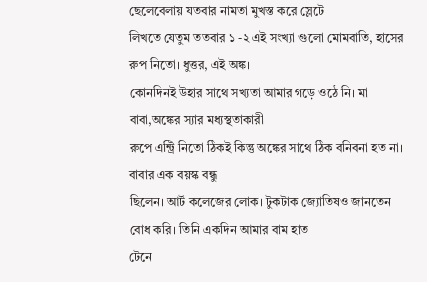ছেলেবেলায় যতবার নামতা মুখস্ত করে স্লেটে
লিখতে যেতুম ততবার ১ -২ এই সংখ্যা গুলো মোমবাতি, হাসের রুপ নিতো। ধুত্তর, এই অঙ্ক।
কোনদিনই উহার সাথে সখ্যতা আমার গড়ে ওঠে নি। মা বাবা,অঙ্কের স্যার মধ্যস্থতাকারী
রুপে এন্ট্রি নিতো ঠিকই কিন্তু অঙ্কের সাথে ঠিক বনিবনা হত না। বাবার এক বয়স্ক বন্ধু
ছিলেন। আর্ট কলেজের লোক। টুকটাক জ্যোতিষও জানতেন বোধ করি। তিনি একদিন আমার বাম হাত
টেনে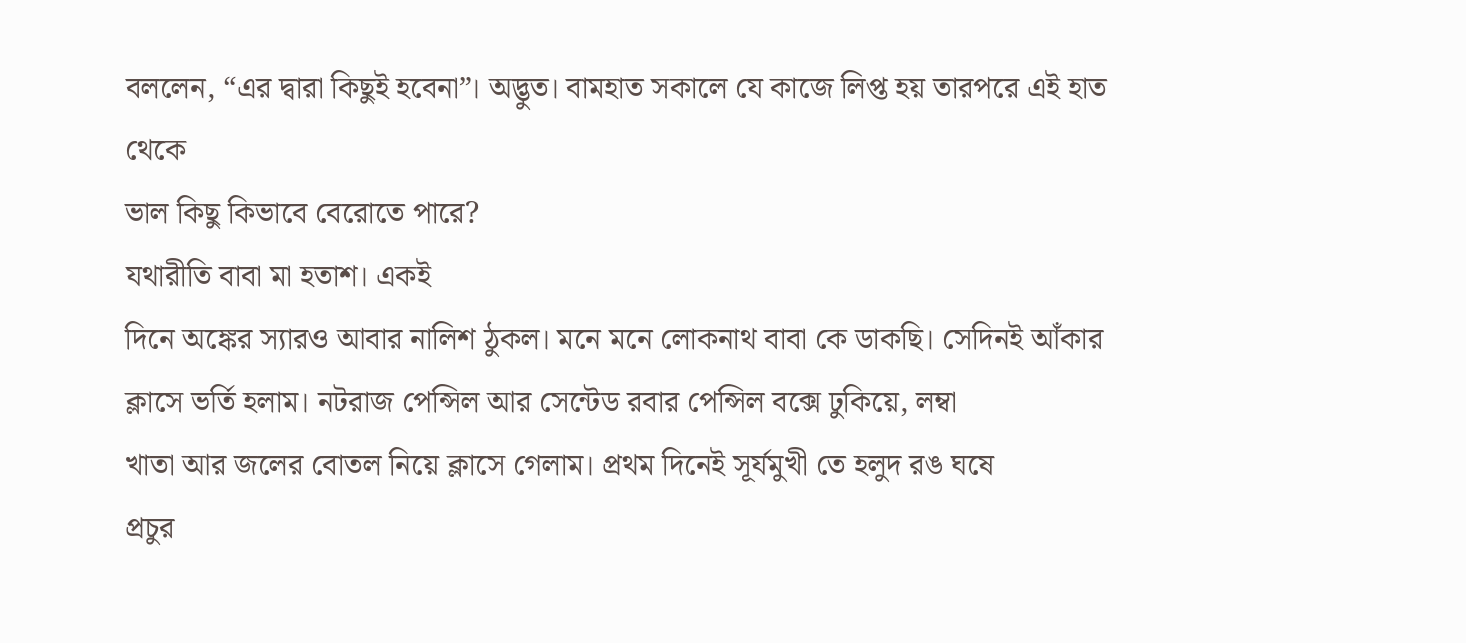বললেন, “এর দ্বারা কিছুই হবেনা”। অদ্ভুত। বামহাত সকালে যে কাজে লিপ্ত হয় তারপরে এই হাত থেকে
ভাল কিছু কিভাবে বেরোতে পারে?
যথারীতি বাবা মা হতাশ। একই
দিনে অঙ্কের স্যারও আবার নালিশ ঠুকল। মনে মনে লোকনাথ বাবা কে ডাকছি। সেদিনই আঁকার
ক্লাসে ভর্তি হলাম। নটরাজ পেন্সিল আর সেন্টেড রবার পেন্সিল বক্সে ঢুকিয়ে, লম্বা
খাতা আর জলের বোতল নিয়ে ক্লাসে গেলাম। প্রথম দিনেই সূর্যমুখী তে হলুদ রঙ ঘষে
প্রচুর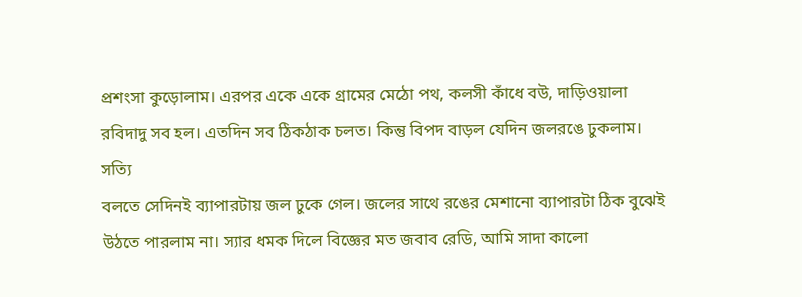প্রশংসা কুড়োলাম। এরপর একে একে গ্রামের মেঠো পথ, কলসী কাঁধে বউ, দাড়িওয়ালা
রবিদাদু সব হল। এতদিন সব ঠিকঠাক চলত। কিন্তু বিপদ বাড়ল যেদিন জলরঙে ঢুকলাম। সত্যি
বলতে সেদিনই ব্যাপারটায় জল ঢুকে গেল। জলের সাথে রঙের মেশানো ব্যাপারটা ঠিক বুঝেই
উঠতে পারলাম না। স্যার ধমক দিলে বিজ্ঞের মত জবাব রেডি, আমি সাদা কালো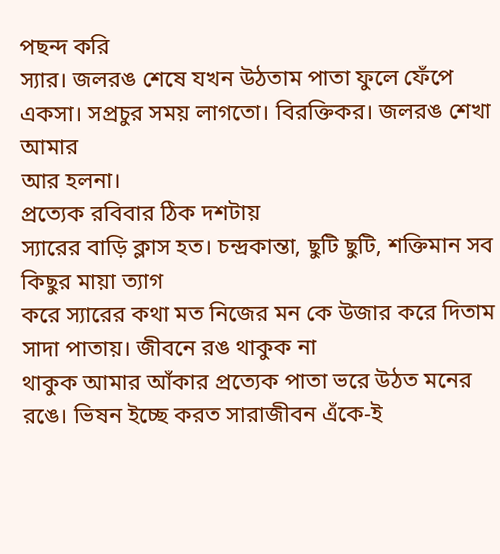পছন্দ করি
স্যার। জলরঙ শেষে যখন উঠতাম পাতা ফুলে ফেঁপে একসা। সপ্রচুর সময় লাগতো। বিরক্তিকর। জলরঙ শেখা আমার
আর হলনা।
প্রত্যেক রবিবার ঠিক দশটায়
স্যারের বাড়ি ক্লাস হত। চন্দ্রকান্তা, ছুটি ছুটি, শক্তিমান সব কিছুর মায়া ত্যাগ
করে স্যারের কথা মত নিজের মন কে উজার করে দিতাম সাদা পাতায়। জীবনে রঙ থাকুক না
থাকুক আমার আঁকার প্রত্যেক পাতা ভরে উঠত মনের রঙে। ভিষন ইচ্ছে করত সারাজীবন এঁকে-ই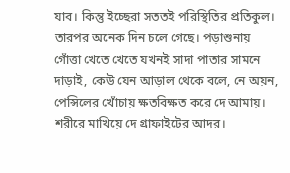যাব। কিন্তু ইচ্ছেরা সততই পরিস্থিতির প্রতিকুল। তারপর অনেক দিন চলে গেছে। পড়াশুনায়
গোঁত্তা খেতে খেতে যখনই সাদা পাতার সামনে দাড়াই, কেউ যেন আড়াল থেকে বলে, নে অয়ন,
পেন্সিলের খোঁচায় ক্ষতবিক্ষত করে দে আমায়। শরীরে মাখিয়ে দে গ্রাফাইটের আদর।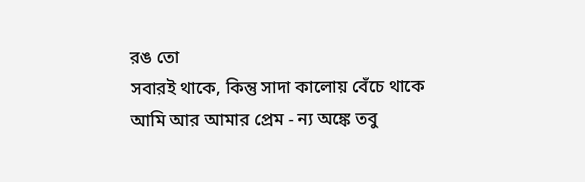রঙ তো
সবারই থাকে, কিন্তু সাদা কালোয় বেঁচে থাকে আমি আর আমার প্রেম - ন্য অঙ্কে তবু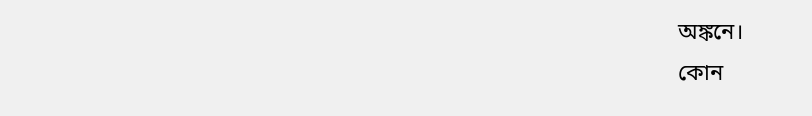অঙ্কনে।
কোন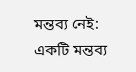মন্তব্য নেই:
একটি মন্তব্য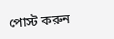পোস্ট করুন